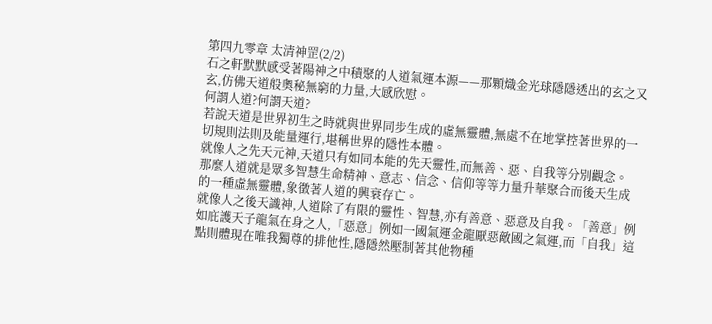第四九零章 太清神罡(2/2)
石之軒默默感受著陽神之中積聚的人道氣運本源——那顆熾金光球隱隱透出的玄之又玄,仿佛天道般奧秘無窮的力量,大感欣慰。
何謂人道?何謂天道?
若說天道是世界初生之時就與世界同步生成的虛無靈體,無處不在地掌控著世界的一切規則法則及能量運行,堪稱世界的隱性本體。
就像人之先天元神,天道只有如同本能的先天靈性,而無善、惡、自我等分別觀念。
那麼人道就是眾多智慧生命精神、意志、信念、信仰等等力量升華聚合而後天生成的一種虛無靈體,象徵著人道的興衰存亡。
就像人之後天識神,人道除了有限的靈性、智慧,亦有善意、惡意及自我。「善意」例如庇護天子龍氣在身之人,「惡意」例如一國氣運金龍厭惡敵國之氣運,而「自我」這點則體現在唯我獨尊的排他性,隱隱然壓制著其他物種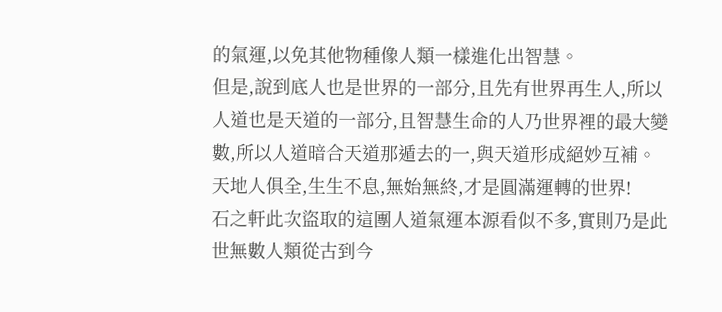的氣運,以免其他物種像人類一樣進化出智慧。
但是,說到底人也是世界的一部分,且先有世界再生人,所以人道也是天道的一部分,且智慧生命的人乃世界裡的最大變數,所以人道暗合天道那遁去的一,與天道形成絕妙互補。
天地人俱全,生生不息,無始無終,才是圓滿運轉的世界!
石之軒此次盜取的這團人道氣運本源看似不多,實則乃是此世無數人類從古到今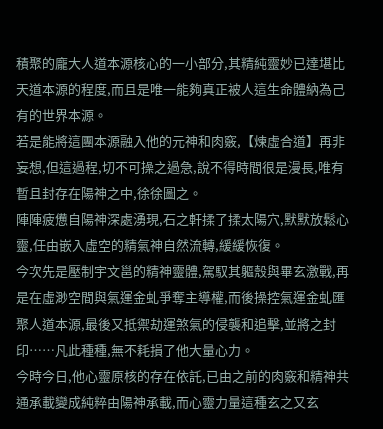積聚的龐大人道本源核心的一小部分,其精純靈妙已達堪比天道本源的程度,而且是唯一能夠真正被人這生命體納為己有的世界本源。
若是能將這團本源融入他的元神和肉竅,【煉虛合道】再非妄想,但這過程,切不可操之過急,說不得時間很是漫長,唯有暫且封存在陽神之中,徐徐圖之。
陣陣疲憊自陽神深處湧現,石之軒揉了揉太陽穴,默默放鬆心靈,任由嵌入虛空的精氣神自然流轉,緩緩恢復。
今次先是壓制宇文邕的精神靈體,駕馭其軀殼與畢玄激戰,再是在虛渺空間與氣運金虬爭奪主導權,而後操控氣運金虬匯聚人道本源,最後又抵禦劫運煞氣的侵襲和追擊,並將之封印……凡此種種,無不耗損了他大量心力。
今時今日,他心靈原核的存在依託,已由之前的肉竅和精神共通承載變成純粹由陽神承載,而心靈力量這種玄之又玄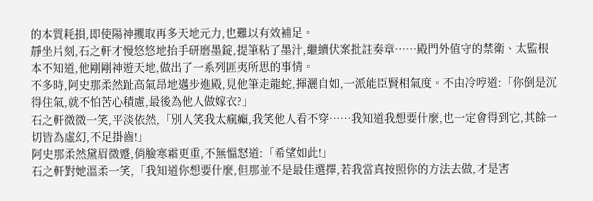的本質耗損,即使陽神攫取再多天地元力,也難以有效補足。
靜坐片刻,石之軒才慢悠悠地抬手研磨墨錠,提筆粘了墨汁,繼續伏案批註奏章……殿門外值守的禁衛、太監根本不知道,他剛剛神遊天地,做出了一系列匪夷所思的事情。
不多時,阿史那柔然趾高氣昂地邁步進殿,見他筆走龍蛇,揮灑自如,一派能臣賢相氣度。不由冷哼道:「你倒是沉得住氣,就不怕苦心積慮,最後為他人做嫁衣?」
石之軒微微一笑,平淡依然,「別人笑我太瘋癲,我笑他人看不穿……我知道我想要什麼,也一定會得到它,其餘一切皆為虛幻,不足掛齒!」
阿史那柔然黛眉微蹙,俏臉寒霜更重,不無慍怒道:「希望如此!」
石之軒對她溫柔一笑,「我知道你想要什麼,但那並不是最佳選擇,若我當真按照你的方法去做,才是害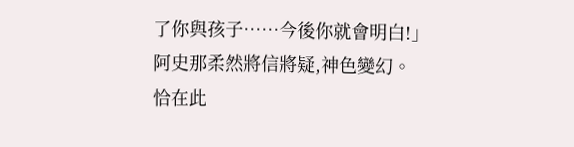了你與孩子……今後你就會明白!」
阿史那柔然將信將疑,神色變幻。
恰在此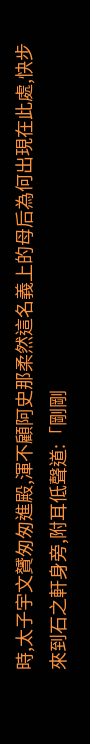時,太子宇文贇匆匆進殿,渾不顧阿史那柔然這名義上的母后為何出現在此處,快步來到石之軒身旁,附耳低聲道:「剛剛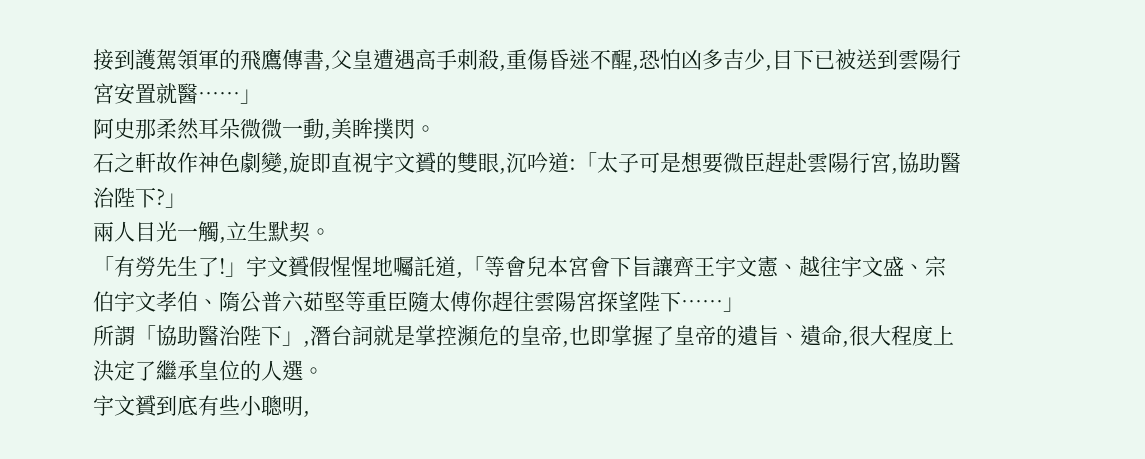接到護駕領軍的飛鷹傳書,父皇遭遇高手刺殺,重傷昏迷不醒,恐怕凶多吉少,目下已被送到雲陽行宮安置就醫……」
阿史那柔然耳朵微微一動,美眸撲閃。
石之軒故作神色劇變,旋即直視宇文贇的雙眼,沉吟道:「太子可是想要微臣趕赴雲陽行宮,協助醫治陛下?」
兩人目光一觸,立生默契。
「有勞先生了!」宇文贇假惺惺地囑託道,「等會兒本宮會下旨讓齊王宇文憲、越往宇文盛、宗伯宇文孝伯、隋公普六茹堅等重臣隨太傅你趕往雲陽宮探望陛下……」
所謂「協助醫治陛下」,潛台詞就是掌控瀕危的皇帝,也即掌握了皇帝的遺旨、遺命,很大程度上決定了繼承皇位的人選。
宇文贇到底有些小聰明,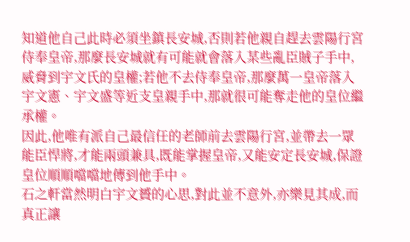知道他自己此時必須坐鎮長安城,否則若他親自趕去雲陽行宮侍奉皇帝,那麼長安城就有可能就會落入某些亂臣賊子手中,威脅到宇文氏的皇權;若他不去侍奉皇帝,那麼萬一皇帝落入宇文憲、宇文盛等近支皇親手中,那就很可能奪走他的皇位繼承權。
因此,他唯有派自己最信任的老師前去雲陽行宮,並帶去一眾能臣悍將,才能兩頭兼具,既能掌握皇帝,又能安定長安城,保證皇位順順噹噹地傳到他手中。
石之軒當然明白宇文贇的心思,對此並不意外,亦樂見其成,而真正讓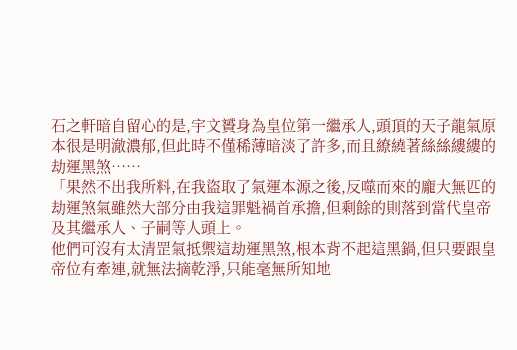石之軒暗自留心的是,宇文贇身為皇位第一繼承人,頭頂的天子龍氣原本很是明澈濃郁,但此時不僅稀薄暗淡了許多,而且繚繞著絲絲縷縷的劫運黑煞……
「果然不出我所料,在我盜取了氣運本源之後,反噬而來的龐大無匹的劫運煞氣雖然大部分由我這罪魁禍首承擔,但剩餘的則落到當代皇帝及其繼承人、子嗣等人頭上。
他們可沒有太清罡氣抵禦這劫運黑煞,根本背不起這黑鍋,但只要跟皇帝位有牽連,就無法摘乾淨,只能毫無所知地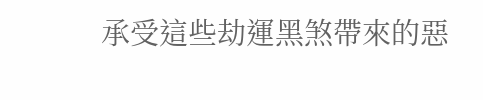承受這些劫運黑煞帶來的惡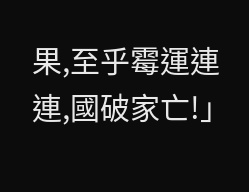果,至乎霉運連連,國破家亡!」